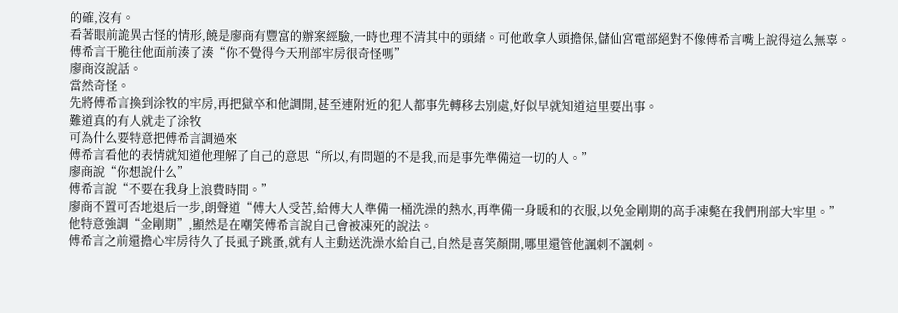的確,沒有。
看著眼前詭異古怪的情形,饒是廖商有豐富的辦案經驗,一時也理不清其中的頭緒。可他敢拿人頭擔保,儲仙宮電部絕對不像傅希言嘴上說得這么無辜。
傅希言干脆往他面前湊了湊“你不覺得今天刑部牢房很奇怪嗎”
廖商沒說話。
當然奇怪。
先將傅希言換到涂牧的牢房,再把獄卒和他調開,甚至連附近的犯人都事先轉移去別處,好似早就知道這里要出事。
難道真的有人就走了涂牧
可為什么要特意把傅希言調過來
傅希言看他的表情就知道他理解了自己的意思“所以,有問題的不是我,而是事先準備這一切的人。”
廖商說“你想說什么”
傅希言說“不要在我身上浪費時間。”
廖商不置可否地退后一步,朗聲道“傅大人受苦,給傅大人準備一桶洗澡的熱水,再準備一身暖和的衣服,以免金剛期的高手凍斃在我們刑部大牢里。”
他特意強調“金剛期”,顯然是在嘲笑傅希言說自己會被凍死的說法。
傅希言之前還擔心牢房待久了長虱子跳蚤,就有人主動送洗澡水給自己,自然是喜笑顏開,哪里還管他諷刺不諷刺。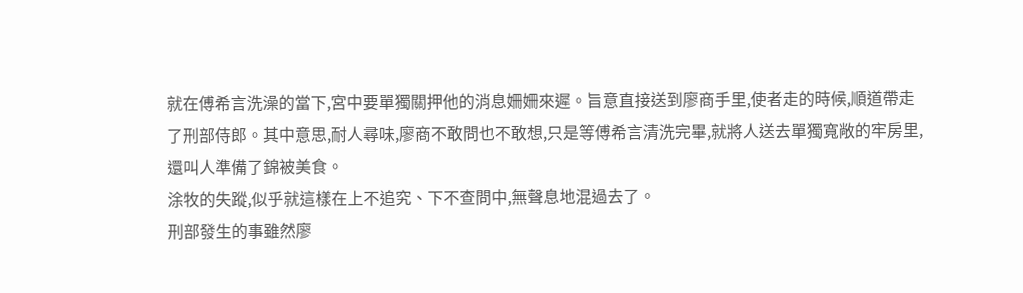就在傅希言洗澡的當下,宮中要單獨關押他的消息姍姍來遲。旨意直接送到廖商手里,使者走的時候,順道帶走了刑部侍郎。其中意思,耐人尋味,廖商不敢問也不敢想,只是等傅希言清洗完畢,就將人送去單獨寬敞的牢房里,還叫人準備了錦被美食。
涂牧的失蹤,似乎就這樣在上不追究、下不查問中,無聲息地混過去了。
刑部發生的事雖然廖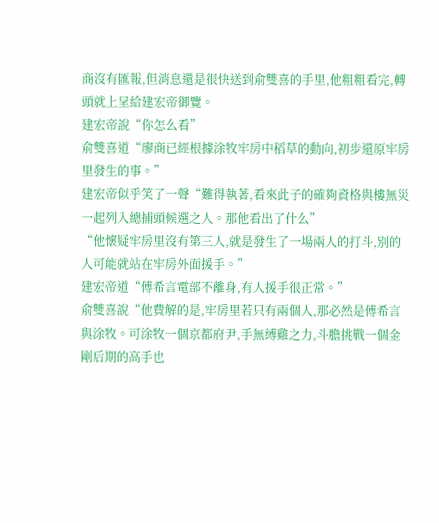商沒有匯報,但消息還是很快送到俞雙喜的手里,他粗粗看完,轉頭就上呈給建宏帝御覽。
建宏帝說“你怎么看”
俞雙喜道“廖商已經根據涂牧牢房中稻草的動向,初步還原牢房里發生的事。”
建宏帝似乎笑了一聲“難得執著,看來此子的確夠資格與樓無災一起列入總捕頭候選之人。那他看出了什么”
“他懷疑牢房里沒有第三人,就是發生了一場兩人的打斗,別的人可能就站在牢房外面援手。”
建宏帝道“傅希言電部不離身,有人援手很正常。”
俞雙喜說“他費解的是,牢房里若只有兩個人,那必然是傅希言與涂牧。可涂牧一個京都府尹,手無縛雞之力,斗膽挑戰一個金剛后期的高手也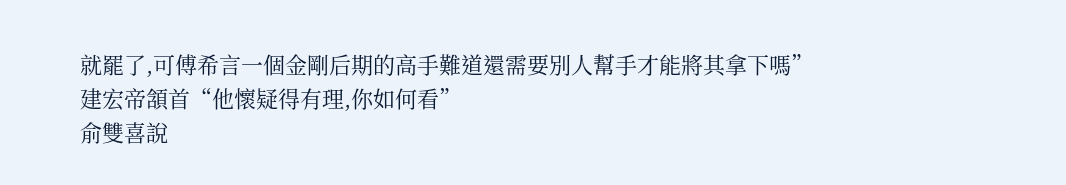就罷了,可傅希言一個金剛后期的高手難道還需要別人幫手才能將其拿下嗎”
建宏帝頷首“他懷疑得有理,你如何看”
俞雙喜說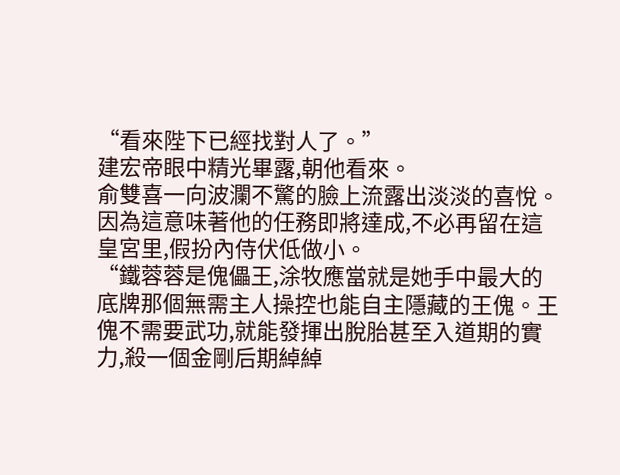“看來陛下已經找對人了。”
建宏帝眼中精光畢露,朝他看來。
俞雙喜一向波瀾不驚的臉上流露出淡淡的喜悅。因為這意味著他的任務即將達成,不必再留在這皇宮里,假扮內侍伏低做小。
“鐵蓉蓉是傀儡王,涂牧應當就是她手中最大的底牌那個無需主人操控也能自主隱藏的王傀。王傀不需要武功,就能發揮出脫胎甚至入道期的實力,殺一個金剛后期綽綽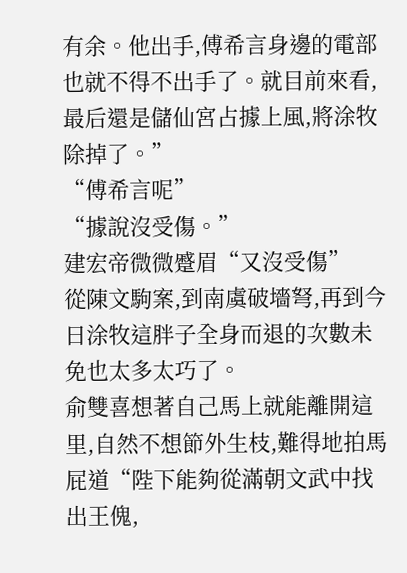有余。他出手,傅希言身邊的電部也就不得不出手了。就目前來看,最后還是儲仙宮占據上風,將涂牧除掉了。”
“傅希言呢”
“據說沒受傷。”
建宏帝微微蹙眉“又沒受傷”
從陳文駒案,到南虞破墻弩,再到今日涂牧這胖子全身而退的次數未免也太多太巧了。
俞雙喜想著自己馬上就能離開這里,自然不想節外生枝,難得地拍馬屁道“陛下能夠從滿朝文武中找出王傀,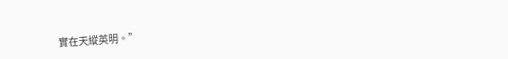實在天縱英明。”